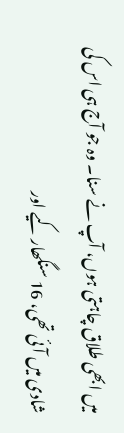میں ابھی طلاق چاہتی ہوں، آپ نے سنا۔ وہ جو آج ہی اس کی شادی میں آئی تھی، 16 سنگھار کیے اور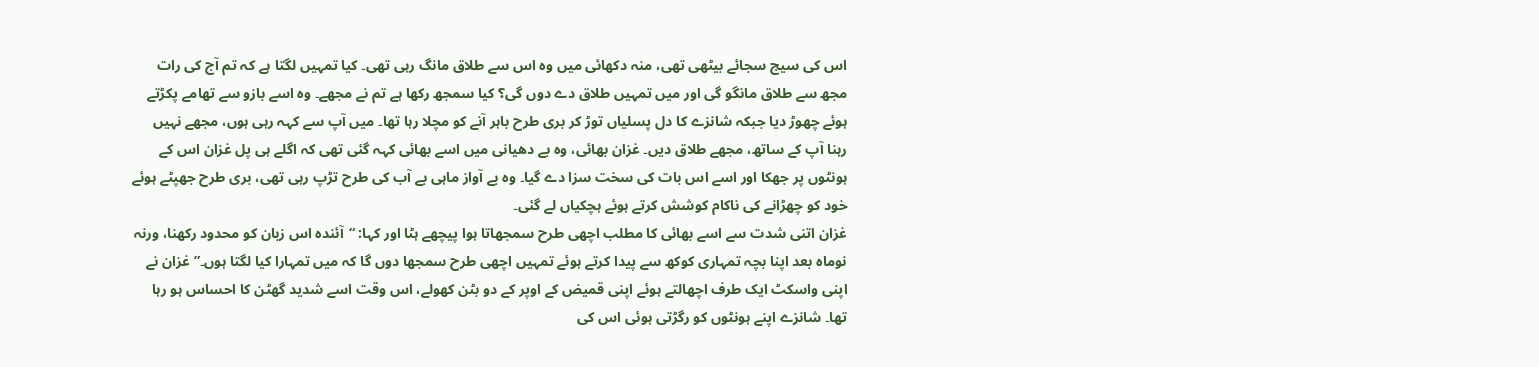اس کی سیج سجائے بیٹھی تھی، منہ دکھائی میں وہ اس سے طلاق مانگ رہی تھی۔ کیا تمہیں لگتا ہے کہ تم آج کی رات مجھ سے طلاق مانگو گی اور میں تمہیں طلاق دے دوں گی؟ کیا سمجھ رکھا ہے تم نے مجھے۔ وہ اسے بازو سے تھامے پکڑتے ہوئے چھوڑ دیا جبکہ شانزے کا دل پسلیاں توڑ کر بری طرح باہر آنے کو مچلا رہا تھا۔ میں آپ سے کہہ رہی ہوں، مجھے نہیں رہنا آپ کے ساتھ، مجھے طلاق دیں۔ غزان بھائی، وہ بے دھیانی میں اسے بھائی کہہ گئی تھی کہ اگلے ہی پل غزان اس کے ہونٹوں پر جھکا اور اسے اس بات کی سخت سزا دے گیا۔ وہ بے آواز ماہی بے آب کی طرح تڑپ رہی تھی، بری طرح جھپٹے ہوئے خود کو چھڑانے کی ناکام کوشش کرتے ہوئے ہچکیاں لے گئی۔
غزان اتنی شدت سے اسے بھائی کا مطلب اچھی طرح سمجھاتا ہوا پیچھے ہٹا اور کہا: “آئندہ اس زبان کو محدود رکھنا، ورنہ نوماہ بعد اپنا بچہ تمہاری کوکھ سے پیدا کرتے ہوئے تمہیں اچھی طرح سمجھا دوں گا کہ میں تمہارا کیا لگتا ہوں۔” غزان نے اپنی واسکٹ ایک طرف اچھالتے ہوئے اپنی قمیض کے اوپر کے دو بٹن کھولے، اس وقت اسے شدید گھٹن کا احساس ہو رہا تھا۔ شانزے اپنے ہونٹوں کو رگڑتی ہوئی اس کی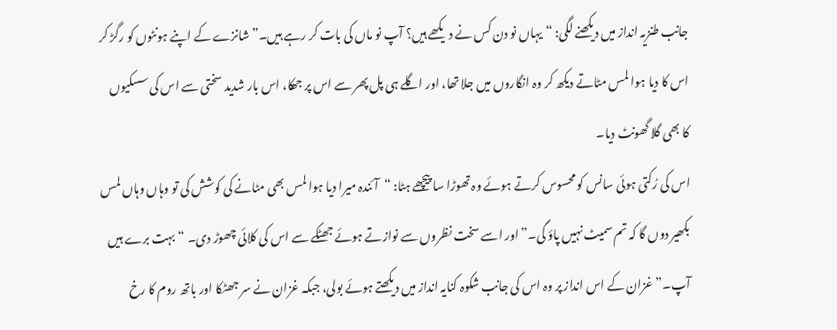جانب طنزیہ انداز میں دیکھنے لگی: “یہاں نو دن کس نے دیکھے ہیں؟ آپ نو ماں کی بات کر رہے ہیں۔” شانزے کے اپنے ہونٹوں کو رگڑ کر اس کا دیا ہوا لمس مٹاتے دیکھ کر وہ انگاروں میں جلا تھا، اور اگلے ہی پل پھر سے اس پر جھکا، اس بار شدید سختی سے اس کی سسکیوں کا بھی گلا گھونٹ دیا۔
اس کی رُکتی ہوئی سانس کو محسوس کرتے ہوئے وہ تھوڑا سا پیچھے ہٹا: “آئندہ میرا دیا ہوا لمس بھی مٹانے کی کوشش کی تو وہاں وہاں لمس بکھیر دوں گا کہ تم سمیٹ نہیں پاؤ گی۔” اور اسے سخت نظروں سے نوازتے ہوئے جھٹکے سے اس کی کلائی چھوڑ دی۔ “بہت برے ہیں آپ۔” غزان کے اس انداز پر وہ اس کی جانب شکوہ کنایہ انداز میں دیکھتے ہوئے بولی، جبکہ غزان نے سر جھٹکا اور باتھ روم کا رخ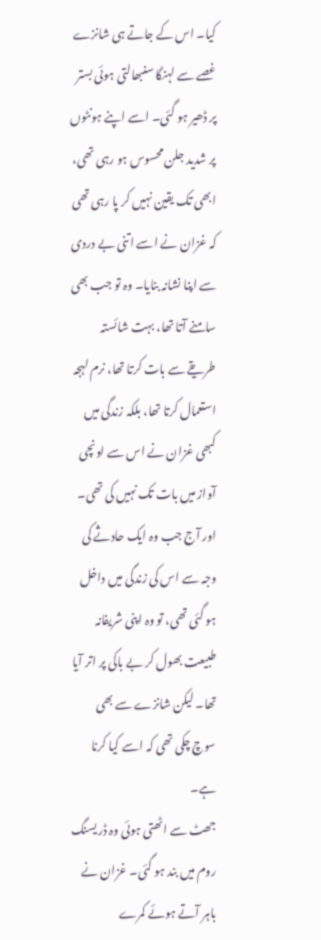کیا۔ اس کے جاتے ہی شانزے غصے سے لہنگا سنبھالتی ہوئی بستر پر ڈھیر ہو گئی۔ اسے اپنے ہونٹوں پر شدید جلن محسوس ہو رہی تھی، ابھی تک یقین نہیں کر پا رہی تھی کہ غزان نے اسے اتنی بے دردی سے اپنا نشانہ بنایا۔ وہ تو جب بھی سامنے آتا تھا، بہت شائستہ طریقے سے بات کرتا تھا، نرم لہجہ استعمال کرتا تھا، بلکہ زندگی میں کبھی غزان نے اس سے اونچی آواز میں بات تک نہیں کی تھی۔ اور آج جب وہ ایک حادثے کی وجہ سے اس کی زندگی میں داخل ہو گئی تھی، تو وہ اپنی شریفانہ طبیعت بھول کر بے باکی پر اتر آیا تھا۔ لیکن شانزے سے بھی سوچ چکی تھی کہ اسے کیا کرنا ہے۔
جھٹ سے اٹھتی ہوئی وہ ڈریسنگ روم میں بند ہو گئی۔ غزان نے باہر آتے ہوئے کمرے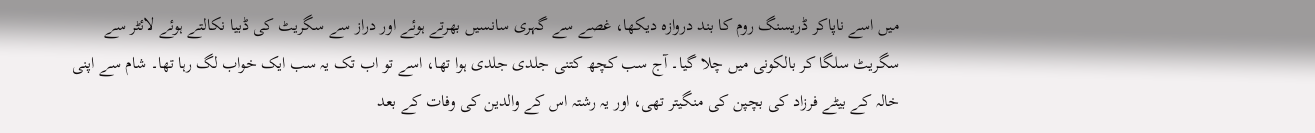میں اسے ناپاکر ڈریسنگ روم کا بند دروازہ دیکھا، غصے سے گہری سانسیں بھرتے ہوئے اور دراز سے سگریٹ کی ڈبیا نکالتے ہوئے لائٹر سے سگریٹ سلگا کر بالکونی میں چلا گیا۔ آج سب کچھ کتنی جلدی جلدی ہوا تھا، اسے تو اب تک یہ سب ایک خواب لگ رہا تھا۔ شام سے اپنی خالہ کے بیٹے فرزاد کی بچپن کی منگیتر تھی، اور یہ رشتہ اس کے والدین کی وفات کے بعد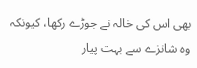بھی اس کی خالہ نے جوڑے رکھا، کیونکہ وہ شانزے سے بہت پیار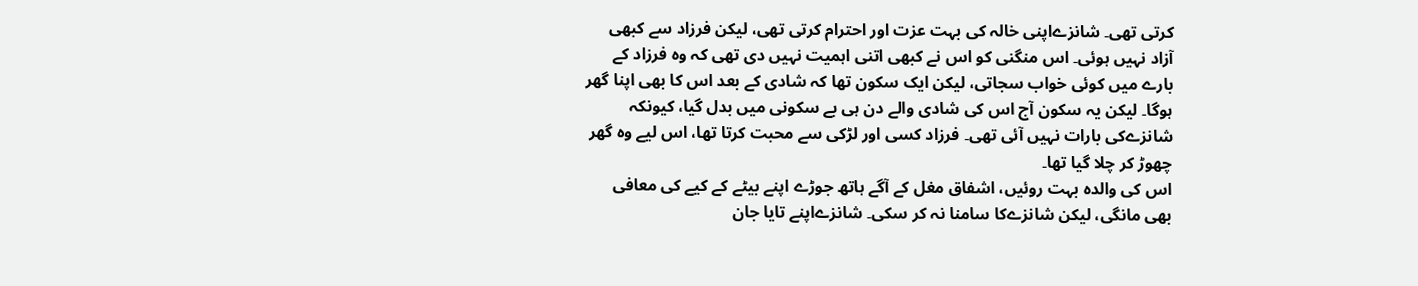کرتی تھی۔ شانزےاپنی خالہ کی بہت عزت اور احترام کرتی تھی، لیکن فرزاد سے کبھی آزاد نہیں ہوئی۔ اس منگنی کو اس نے کبھی اتنی اہمیت نہیں دی تھی کہ وہ فرزاد کے بارے میں کوئی خواب سجاتی، لیکن ایک سکون تھا کہ شادی کے بعد اس کا بھی اپنا گھر ہوگا۔ لیکن یہ سکون آج اس کی شادی والے دن ہی بے سکونی میں بدل گیا، کیونکہ شانزےکی بارات نہیں آئی تھی۔ فرزاد کسی اور لڑکی سے محبت کرتا تھا، اس لیے وہ گھر چھوڑ کر چلا گیا تھا۔
اس کی والدہ بہت روئیں، اشفاق مغل کے آگے ہاتھ جوڑے اپنے بیٹے کے کیے کی معافی بھی مانگی، لیکن شانزےکا سامنا نہ کر سکی۔ شانزےاپنے تایا جان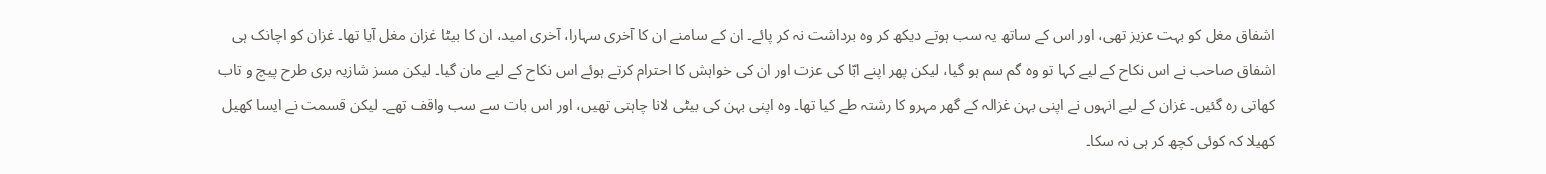اشفاق مغل کو بہت عزیز تھی، اور اس کے ساتھ یہ سب ہوتے دیکھ کر وہ برداشت نہ کر پائے۔ ان کے سامنے ان کا آخری سہارا، آخری امید، ان کا بیٹا غزان مغل آیا تھا۔ غزان کو اچانک ہی اشفاق صاحب نے اس نکاح کے لیے کہا تو وہ گم سم ہو گیا، لیکن پھر اپنے ابّا کی عزت اور ان کی خواہش کا احترام کرتے ہوئے اس نکاح کے لیے مان گیا۔ لیکن مسز شازیہ بری طرح پیچ و تاب کھاتی رہ گئیں۔ غزان کے لیے انہوں نے اپنی بہن غزالہ کے گھر مہرو کا رشتہ طے کیا تھا۔ وہ اپنی بہن کی بیٹی لانا چاہتی تھیں، اور اس بات سے سب واقف تھے۔ لیکن قسمت نے ایسا کھیل کھیلا کہ کوئی کچھ کر ہی نہ سکا۔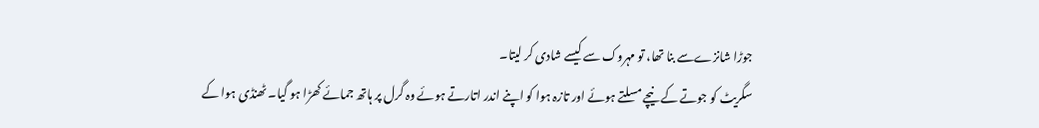جوڑا شانزےسے بنا تھا، تو مہروک سے کیسے شادی کر لیتا۔
سگریٹ کو جوتے کے نیچے مسلتے ہوئے اور تازہ ہوا کو اپنے اندر اتارتے ہوئے وہ گرل پر ہاتھ جمائے کھڑا ہو گیا۔ ٹھنڈی ہوا کے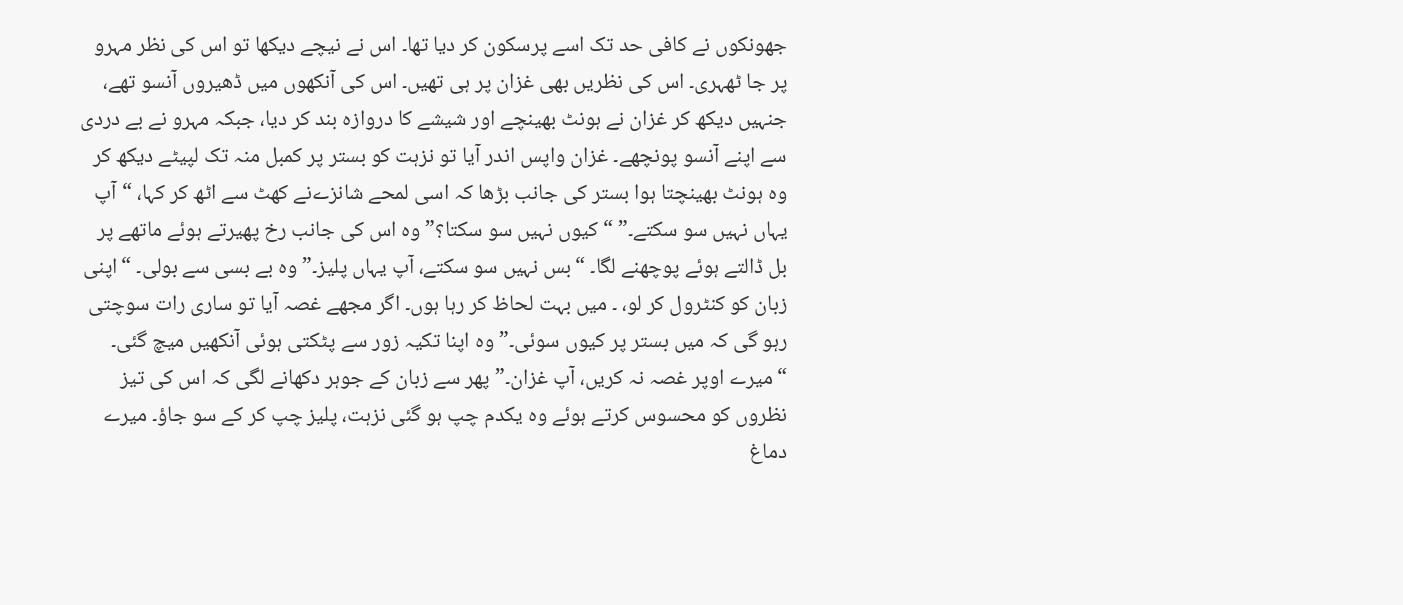جھونکوں نے کافی حد تک اسے پرسکون کر دیا تھا۔ اس نے نیچے دیکھا تو اس کی نظر مہرو پر جا ٹھہری۔ اس کی نظریں بھی غزان پر ہی تھیں۔ اس کی آنکھوں میں ڈھیروں آنسو تھے، جنہیں دیکھ کر غزان نے ہونٹ بھینچے اور شیشے کا دروازہ بند کر دیا، جبکہ مہرو نے بے دردی سے اپنے آنسو پونچھے۔ غزان واپس اندر آیا تو نزہت کو بستر پر کمبل منہ تک لپیٹے دیکھ کر وہ ہونٹ بھینچتا ہوا بستر کی جانب بڑھا کہ اسی لمحے شانزےنے کھٹ سے اٹھ کر کہا، “آپ یہاں نہیں سو سکتے۔” “کیوں نہیں سو سکتا؟” وہ اس کی جانب رخ پھیرتے ہوئے ماتھے پر بل ڈالتے ہوئے پوچھنے لگا۔ “بس نہیں سو سکتے، آپ یہاں پلیز۔” وہ بے بسی سے بولی۔ “اپنی زبان کو کنٹرول کر لو، ۔ میں بہت لحاظ کر رہا ہوں۔ اگر مجھے غصہ آیا تو ساری رات سوچتی رہو گی کہ میں بستر پر کیوں سوئی۔” وہ اپنا تکیہ زور سے پٹکتی ہوئی آنکھیں میچ گئی۔ “میرے اوپر غصہ نہ کریں، آپ غزان۔” پھر سے زبان کے جوہر دکھانے لگی کہ اس کی تیز نظروں کو محسوس کرتے ہوئے وہ یکدم چپ ہو گئی نزہت، پلیز چپ کر کے سو جاؤ۔ میرے دماغ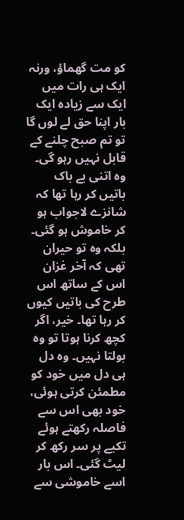کو مت گھماؤ، ورنہ ایک ہی رات میں ایک سے زیادہ ایک بار اپنا حق لے لوں گا تو تم صبح چلنے کے قابل نہیں رہو گی۔
وہ اتنی بے باک باتیں کر رہا تھا کہ شانزے لاجواب ہو کر خاموش ہو گئی۔ بلکہ وہ تو حیران تھی کہ آخر غزان اس کے ساتھ اس طرح کی باتیں کیوں کر رہا تھا۔ خیر، اگر کچھ کرنا ہوتا تو وہ بولتا نہیں۔ وہ دل ہی دل میں خود کو مطمئن کرتی ہوئی، خود بھی اس سے فاصلہ رکھتے ہوئے تکیے پر سر رکھ کر لیٹ گئی۔ اس بار اسے خاموشی سے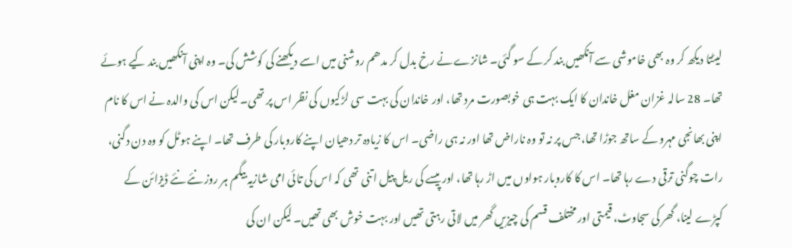لیٹتا دیکھ کر وہ بھی خاموشی سے آنکھیں بند کر کے سو گئی۔ شانزے نے رخ بدل کر مدھم روشنی میں اسے دیکھنے کی کوشش کی۔ وہ اپنی آنکھیں بند کیے ہوئے تھا۔ 28 سالہ غزان مغل خاندان کا ایک بہت ہی خوبصورت مرد تھا، اور خاندان کی بہت سی لڑکیوں کی نظر اس پر تھی۔ لیکن اس کی والدہ نے اس کا نام اپنی بھانجی مہرو کے ساتھ جوڑا تھا، جس پر نہ تو وہ ناراض تھا اور نہ ہی راضی۔ اس کا زیادہ تر دھیان اپنے کاروبار کی طرف تھا۔ اپنے ہوٹل کو وہ دن دگنی، رات چوگنی ترقی دے رہا تھا۔ اس کا کاروبار ہواوں میں اڑ رہا تھا، اور پیسے کی ریل پیل اتنی تھی کہ اس کی تائی امی شازیہ بیگم ہر روز نئے نئے ڈیزائن کے کپڑے لینا، گھر کی سجاوٹ، قیمتی اور مختلف قسم کی چیزیں گھر میں لاتی رہتی تھیں اور بہت خوش بھی تھیں۔ لیکن ان کی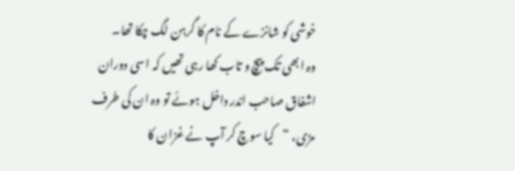خوشی کو شانزے کے نام کا گرہن لگ چکا تھا۔
وہ ابھی تک پیچ و تاب کھا رہی تھیں کہ اسی دوران اشفاق صاحب اندر داخل ہوئے تو وہ ان کی طرف مڑی، “کیا سوچ کر آپ نے غزان کا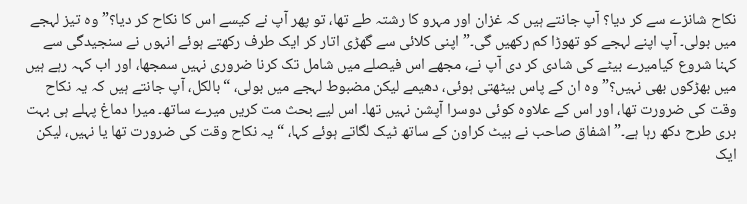نکاح شانزے سے کر دیا؟ آپ جانتے ہیں کہ غزان اور مہرو کا رشتہ طے تھا، تو پھر آپ نے کیسے اس کا نکاح کر دیا؟” وہ تیز لہجے میں بولی۔ آپ اپنے لہجے کو تھوڑا کم رکھیں گی۔” اپنی کلائی سے گھڑی اتار کر ایک طرف رکھتے ہوئے انہوں نے سنجیدگی سے کہنا شروع کیامیرے بیٹے کی شادی کر دی آپ نے، مجھے اس فیصلے میں شامل تک کرنا ضروری نہیں سمجھا، اور اب کہہ رہے ہیں میں بھڑکوں بھی نہیں؟” وہ ان کے پاس بیٹھتی ہوئی، دھیمے لیکن مضبوط لہجے میں بولی، “بالکل، آپ جانتے ہیں کہ یہ نکاح وقت کی ضرورت تھا، اور اس کے علاوہ کوئی دوسرا آپشن نہیں تھا۔ اس لیے بحث مت کریں میرے ساتھ۔ میرا دماغ پہلے ہی بہت بری طرح دکھ رہا ہے۔” اشفاق صاحب نے بیٹ کراون کے ساتھ ٹیک لگاتے ہوئے کہا، “یہ نکاح وقت کی ضرورت تھا یا نہیں، لیکن ایک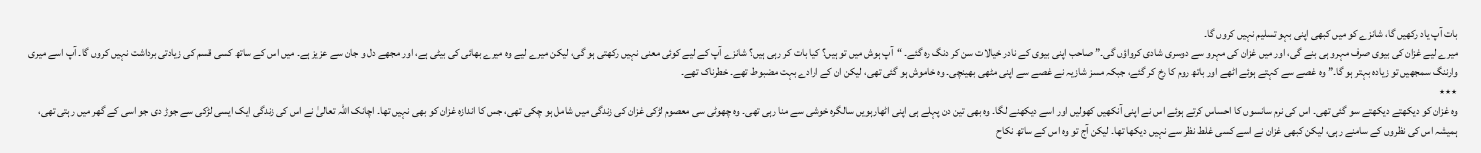بات آپ یاد رکھیں گا، شانزے کو میں کبھی اپنی بہو تسلیم نہیں کروں گا۔
میرے لیے غزان کی بیوی صرف مہرو ہی بنے گی، اور میں غزان کی مہرو سے دوسری شادی کرواؤں گی۔” صاحب اپنی بیوی کے نادر خیالات سن کر دنگ رہ گئے۔ “آپ ہوش میں تو ہیں؟ کیا بات کر رہی ہیں؟ شانزے آپ کے لیے کوئی معنی نہیں رکھتی ہو گی، لیکن میرے لیے وہ میرے بھائی کی بیٹی ہے، اور مجھے دل و جان سے عزیز ہے۔ میں اس کے ساتھ کسی قسم کی زیادتی برداشت نہیں کروں گا۔ آپ اسے میری وارننگ سمجھیں تو زیادہ بہتر ہو گا۔” وہ غصے سے کہتے ہوئے اٹھے اور باتھ روم کا رخ کر گئے، جبکہ مسز شازیہ نے غصے سے اپنی مٹھی بھینچی۔ وہ خاموش ہو گئی تھی، لیکن ان کے ارادے بہت مضبوط تھے۔ خطرناک تھے۔
٭٭٭
وہ غزان کو دیکھتے دیکھتے سو گئی تھی۔ اس کی نرم سانسوں کا احساس کرتے ہوئے اس نے اپنی آنکھیں کھولیں اور اسے دیکھنے لگا۔ وہ بھی تین دن پہلے ہی اپنی اٹھارہویں سالگرہ خوشی سے منا رہی تھی۔ وہ چھوٹی سی معصوم لڑکی غزان کی زندگی میں شامل ہو چکی تھی، جس کا اندازہ غزان کو بھی نہیں تھا۔ اچانک اللہ تعالیٰ نے اس کی زندگی ایک ایسی لڑکی سے جوڑ دی جو اسی کے گھر میں رہتی تھی، ہمیشہ اس کی نظروں کے سامنے رہی، لیکن کبھی غزان نے اسے کسی غلط نظر سے نہیں دیکھا تھا۔ لیکن آج تو وہ اس کے ساتھ نکاح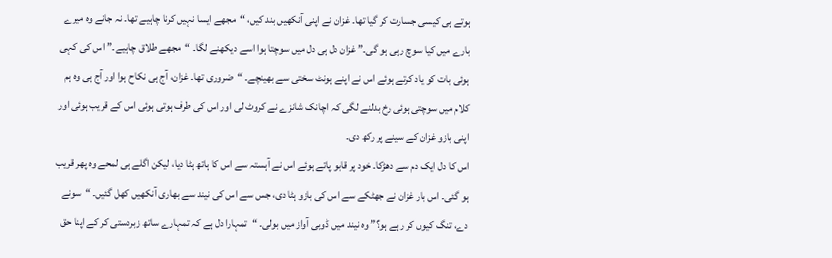ہوتے ہی کیسی جسارت کر گیا تھا۔ غزان نے اپنی آنکھیں بند کیں، “مجھے ایسا نہیں کرنا چاہیے تھا۔ نہ جانے وہ میرے بارے میں کیا سوچ رہی ہو گی۔” غزان دل ہی دل میں سوچتا ہوا اسے دیکھنے لگا۔ “مجھے طلاق چاہیے۔” اس کی کہی ہوئی بات کو یاد کرتے ہوئے اس نے اپنے ہونٹ سختی سے بھینچے۔ “ضروری تھا۔ غزان، آج ہی نکاح ہوا اور آج ہی وہ ہم کلام میں سوچتی ہوئی رخ بدلنے لگی کہ اچانک شانزے نے کروٹ لی اور اس کی طرف ہوتی ہوئی اس کے قریب ہوئی اور اپنی بازو غزان کے سینے پر رکھ دی۔
اس کا دل ایک دم سے دھڑکا۔ خود پر قابو پاتے ہوئے اس نے آہستہ سے اس کا ہاتھ ہٹا دیا، لیکن اگلے ہی لمحے وہ پھر قریب ہو گئی۔ اس بار غزان نے جھٹکے سے اس کی بازو ہٹا دی، جس سے اس کی نیند سے بھاری آنکھیں کھل گئیں۔ “سونے دے، تنگ کیوں کر رہے ہو؟” وہ نیند میں ڈوبی آواز میں بولی۔ “تمہارا دل ہے کہ تمہارے ساتھ زبردستی کر کے اپنا حق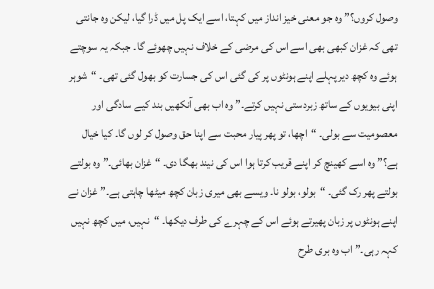وصول کروں؟” وہ جو معنی خیز انداز میں کہتا، اسے ایک پل میں ڈرا گیا، لیکن وہ جانتی تھی کہ غزان کبھی بھی اسے اس کی مرضی کے خلاف نہیں چھوئے گا۔ جبکہ یہ سوچتے ہوئے وہ کچھ دیر پہلے اپنے ہونٹوں پر کی گئی اس کی جسارت کو بھول گئی تھی۔ “شوہر اپنی بیویوں کے ساتھ زبردستی نہیں کرتے۔” وہ اب بھی آنکھیں بند کیے سادگی اور معصومیت سے بولی۔ “اچھا، تو پھر پیار محبت سے اپنا حق وصول کر لوں گا۔ کیا خیال ہے؟” وہ اسے کھینچ کر اپنے قریب کرتا ہوا اس کی نیند بھگا دی۔ “غزان بھائی۔” وہ بولتے بولتے پھر رک گئی۔ “بولو، بولو نا۔ ویسے بھی میری زبان کچھ میٹھا چاہتی ہے۔” غزان نے اپنے ہونٹوں پر زبان پھیرتے ہوئے اس کے چہرے کی طرف دیکھا۔ “نہیں، میں کچھ نہیں کہہ رہی۔” اب وہ بری طرح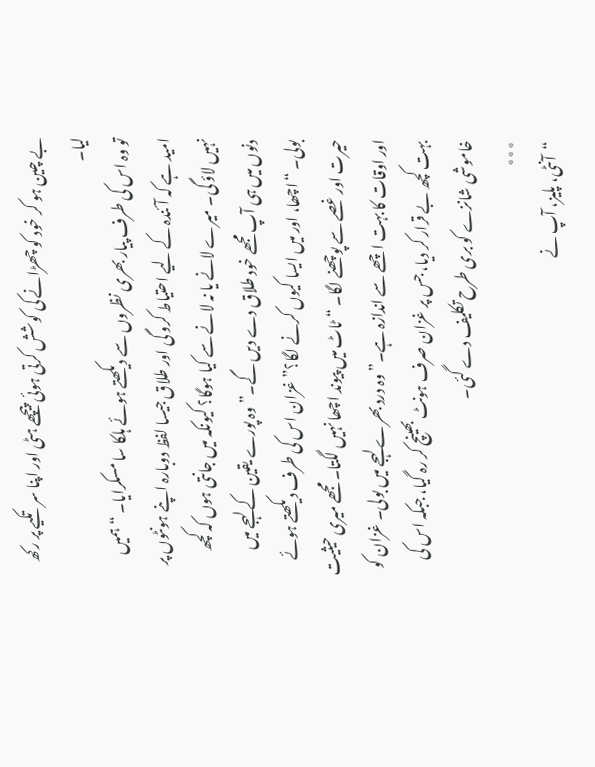بے چین ہو کر خود کو چھڑانے کی کوشش کرتی ہوئی پیچھے ہٹی اور اپنا سر تکیے پر رکھ لیا۔
تو وہ اس کی طرف پیار بھری نظروں سے دیکھتے ہوئے ہلکا سا مسکرایا۔ “ہمیں امید ہے کہ آئندہ کے لیے احتیاط کرو گی اور طلاق جیسا لفظ دوبارہ اپنے ہونٹوں پر نہیں لاؤ گی۔ میرے لانے یا نہ لانے سے کیا ہوگا؟ کیونکہ میں جانتی ہوں کہ کچھ دنوں میں ہی آپ مجھے خود طلاق دے دیں گے۔” وہ پورے یقین کے لہجے میں بولی۔ “اچھا، اور میں ایسا کیوں کرنے لگا؟” غزان اس کی طرف دیکھتے ہوئے حیرت اور غصے سے پوچھنے لگا۔ “ٹاٹ میں پیوند اچھا نہیں لگتا۔ مجھے میری حیثیت اور اوقات کا بہت اچھے سے اندازہ ہے۔” وہ درد بھرے لہجے میں بولی۔ غزان کو بہت کچھ بے قرار کر دیا، جس پر غزان صرف ہونٹ بھینچ کر رہ گیا، جبکہ اس کی خاموشی شانزے کو بری طرح تکلیف دے گئی۔
٭٭٭
“آنٹی، پلیز، آپ نے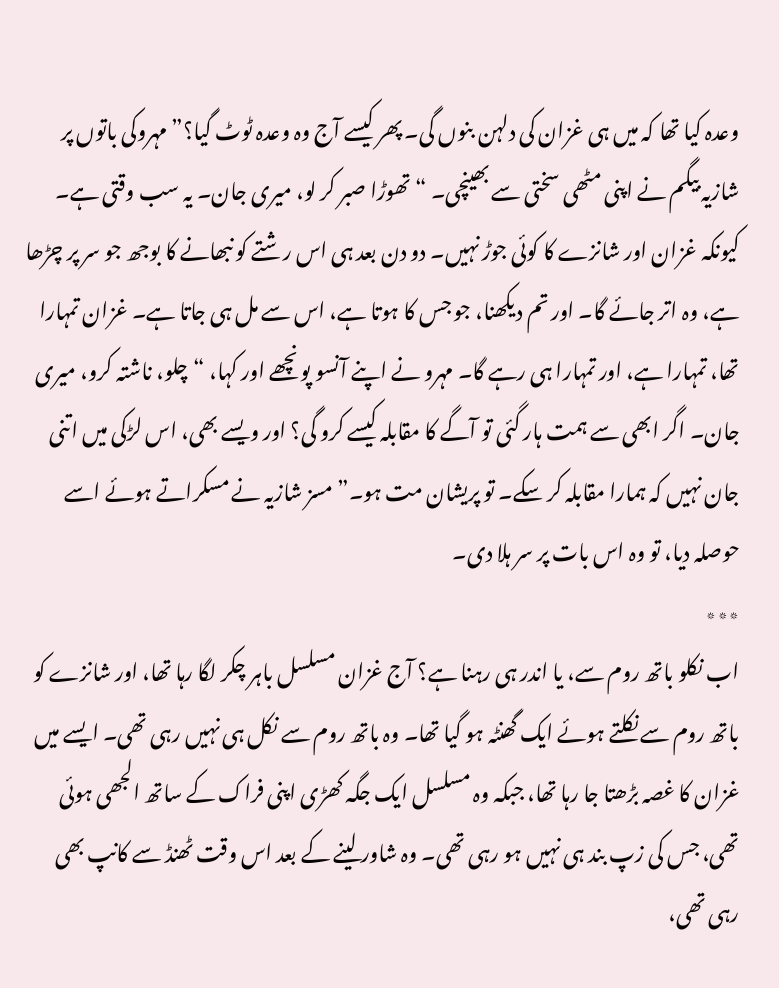وعدہ کیا تھا کہ میں ہی غزان کی دلہن بنوں گی۔ پھر کیسے آج وہ وعدہ ٹوٹ گیا؟” مہروکی باتوں پر شازیہ بیگم نے اپنی مٹھی سختی سے بھینچی۔ “تھوڑا صبر کر لو، میری جان۔ یہ سب وقتی ہے۔ کیونکہ غزان اور شانزے کا کوئی جوڑ نہیں۔ دو دن بعد ہی اس رشتے کو نبھانے کا بوجھ جو سر پر چڑھا ہے، وہ اتر جائے گا۔ اور تم دیکھنا، جو جس کا ہوتا ہے، اس سے مل ہی جاتا ہے۔ غزان تمہارا تھا، تمہارا ہے، اور تمہارا ہی رہے گا۔ مہرو نے اپنے آنسو پونچھے اور کہا، “چلو، ناشتہ کرو، میری جان۔ اگر ابھی سے ہمت ہار گئی تو آگے کا مقابلہ کیسے کرو گی؟ اور ویسے بھی، اس لڑکی میں اتنی جان نہیں کہ ہمارا مقابلہ کر سکے۔ تو پریشان مت ہو۔” مسز شازیہ نے مسکراتے ہوئے اسے حوصلہ دیا، تو وہ اس بات پر سر ہلا دی۔
٭٭٭
اب نکلو باتھ روم سے، یا اندر ہی رہنا ہے؟ آج غزان مسلسل باہر چکر لگا رہا تھا، اور شانزے کو باتھ روم سے نکلتے ہوئے ایک گھنٹہ ہو گیا تھا۔ وہ باتھ روم سے نکل ہی نہیں رہی تھی۔ ایسے میں غزان کا غصہ بڑھتا جا رہا تھا، جبکہ وہ مسلسل ایک جگہ کھڑی اپنی فراک کے ساتھ الجھی ہوئی تھی، جس کی زپ بند ہی نہیں ہو رہی تھی۔ وہ شاور لینے کے بعد اس وقت ٹھنڈ سے کانپ بھی رہی تھی،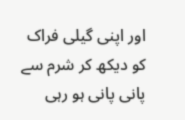اور اپنی گیلی فراک کو دیکھ کر شرم سے پانی پانی ہو رہی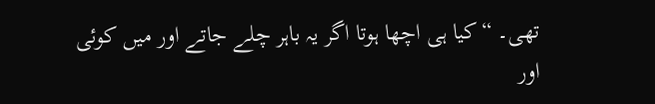تھی۔ “کیا ہی اچھا ہوتا اگر یہ باہر چلے جاتے اور میں کوئی اور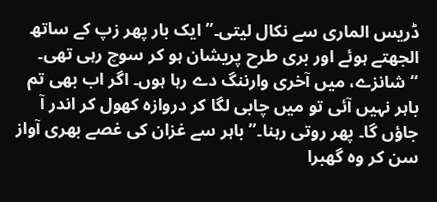ڈریس الماری سے نکال لیتی۔” ایک بار پھر زپ کے ساتھ الجھتے ہوئے اور بری طرح پریشان ہو کر سوچ رہی تھی۔ “شانزے، میں آخری وارننگ دے رہا ہوں۔ اگر اب بھی تم باہر نہیں آئی تو میں چابی لگا کر دروازہ کھول کر اندر آ جاؤں گا۔ پھر روتی رہنا۔” باہر سے غزان کی غصے بھری آواز سن کر وہ گھبرا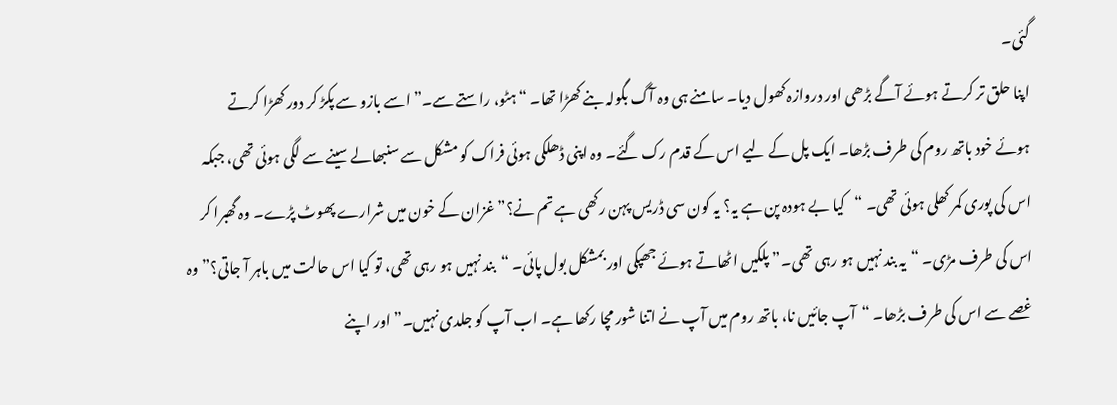گئی۔
اپنا حلق تر کرتے ہوئے آگے بڑھی اور دروازہ کھول دیا۔ سامنے ہی وہ آگ بگولہ بنے کھڑا تھا۔ “ہٹو، راستے سے۔” اسے بازو سے پکڑ کر دور کھڑا کرتے ہوئے خود باتھ روم کی طرف بڑھا۔ ایک پل کے لیے اس کے قدم رک گئے۔ وہ اپنی ڈھلکی ہوئی فراک کو مشکل سے سنبھالے سینے سے لگی ہوئی تھی، جبکہ اس کی پوری کمر کھلی ہوئی تھی۔ “کیا بے ہودہ پن ہے یہ؟ یہ کون سی ڈریس پہن رکھی ہے تم نے؟” غزان کے خون میں شرارے پھوٹ پڑے۔ وہ گھبرا کر اس کی طرف مڑی۔ “یہ بند نہیں ہو رہی تھی۔” پلکیں اٹھاتے ہوئے جھپکی اور بمشکل بول پائی۔ “بند نہیں ہو رہی تھی، تو کیا اس حالت میں باہر آ جاتی؟” وہ غصے سے اس کی طرف بڑھا۔ “آپ جائیں نا، باتھ روم میں آپ نے اتنا شور مچا رکھا ہے۔ اب آپ کو جلدی نہیں۔” اور اپنے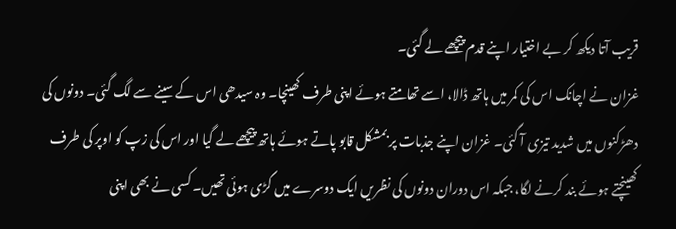قریب آتا دیکھ کر بے اختیار اپنے قدم پیچھے لے گئی۔
غزان نے اچانک اس کی کمر میں ہاتھ ڈالا، اسے تھامتے ہوئے اپنی طرف کھینچا۔ وہ سیدھی اس کے سینے سے لگ گئی۔ دونوں کی دھڑکنوں میں شدید تیزی آ گئی۔ غزان اپنے جذبات پر بمشکل قابو پاتے ہوئے ہاتھ پیچھے لے گیا اور اس کی زپ کو اوپر کی طرف کھینچتے ہوئے بند کرنے لگا، جبکہ اس دوران دونوں کی نظریں ایک دوسرے میں گڑی ہوئی تھیں۔ کسی نے بھی اپنی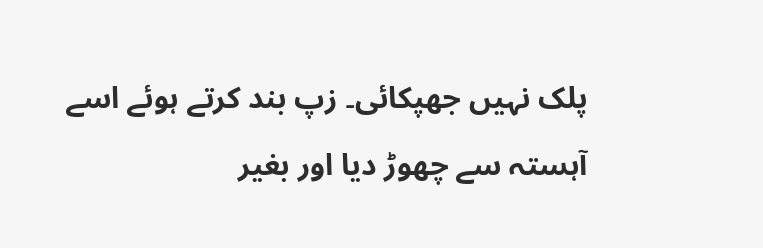پلک نہیں جھپکائی۔ زپ بند کرتے ہوئے اسے آہستہ سے چھوڑ دیا اور بغیر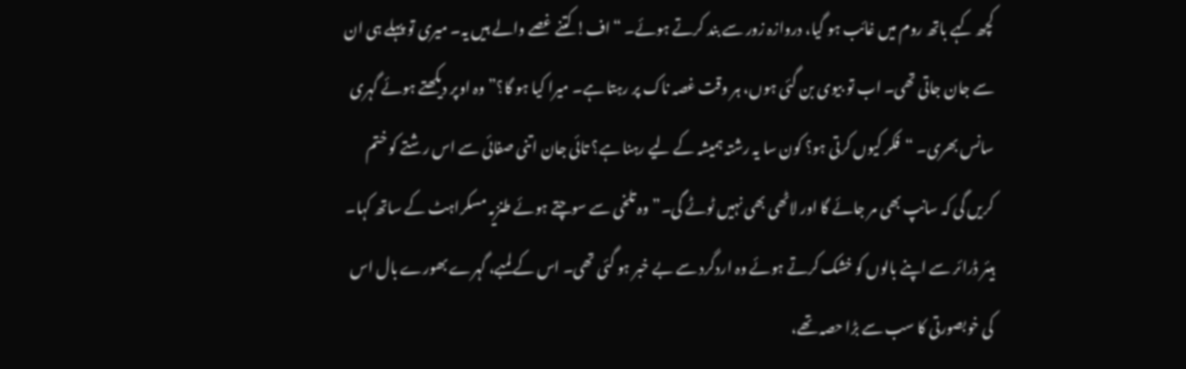کچھ کہے باتھ روم میں غائب ہو گیا، دروازہ زور سے بند کرتے ہوئے۔ “اف! کتنے غصے والے ہیں یہ۔ میری تو پہلے ہی ان سے جان جاتی تھی۔ اب تو بیوی بن گئی ہوں، ہر وقت غصہ ناک پر رہتا ہے۔ میرا کیا ہو گا؟” وہ اوپر دیکھتے ہوئے گہری سانس بھری۔ “فکر کیوں کرتی ہو؟ کون سا یہ رشتہ ہمیشہ کے لیے رہنا ہے؟ تائی جان اتنی صفائی سے اس رشتے کو ختم کریں گی کہ سانپ بھی مر جائے گا اور لاٹھی بھی نہیں ٹوٹے گی۔” وہ تلخی سے سوچتے ہوئے طنزیہ مسکراہٹ کے ساتھ کہا۔ ہیئر ڈرائر سے اپنے بالوں کو خشک کرتے ہوئے وہ اردگرد سے بے خبر ہو گئی تھی۔ اس کے لمبے، گہرے بھورے بال اس کی خوبصورتی کا سب سے بڑا حصہ تھے،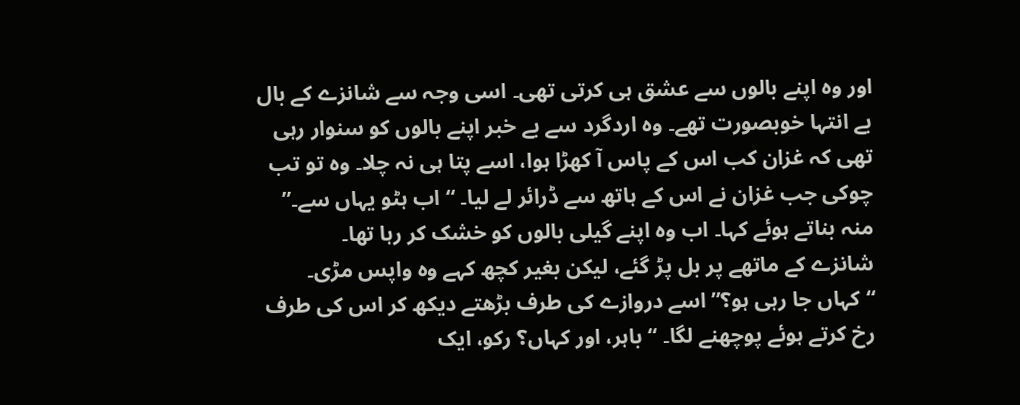اور وہ اپنے بالوں سے عشق ہی کرتی تھی۔ اسی وجہ سے شانزے کے بال بے انتہا خوبصورت تھے۔ وہ اردگرد سے بے خبر اپنے بالوں کو سنوار رہی تھی کہ غزان کب اس کے پاس آ کھڑا ہوا، اسے پتا ہی نہ چلا۔ وہ تو تب چوکی جب غزان نے اس کے ہاتھ سے ڈرائر لے لیا۔ “اب ہٹو یہاں سے۔” منہ بناتے ہوئے کہا۔ اب وہ اپنے گیلی بالوں کو خشک کر رہا تھا۔
شانزے کے ماتھے پر بل پڑ گئے، لیکن بغیر کچھ کہے وہ واپس مڑی۔ “کہاں جا رہی ہو؟” اسے دروازے کی طرف بڑھتے دیکھ کر اس کی طرف رخ کرتے ہوئے پوچھنے لگا۔ “باہر، اور کہاں؟ رکو، ایک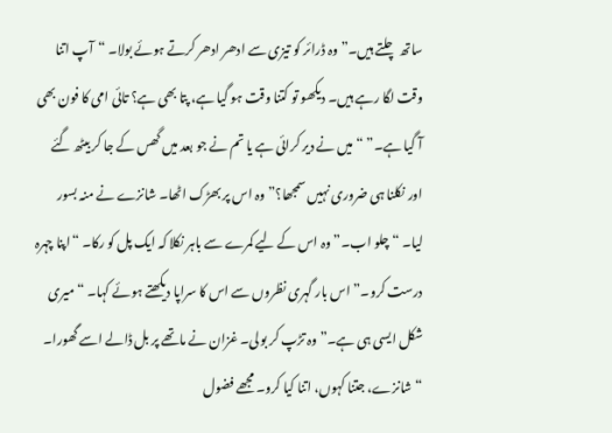ساتھ چلتے ہیں۔” وہ ڈرائر کو تیزی سے ادھر ادھر کرتے ہوئے بولا۔ “آپ اتنا وقت لگا رہے ہیں۔ دیکھو تو کتنا وقت ہو گیا ہے، پتا بھی ہے؟ تائی امی کا فون بھی آ گیا ہے۔” “میں نے دیر کرائی ہے یا تم نے جو بعد میں گھس کے جا کر بیٹھ گئے اور نکلنا ہی ضروری نہیں سمجھا؟” وہ اس پر بھڑک اٹھا۔ شانزے نے منہ بسور لیا۔ “چلو اب۔” وہ اس کے لیے کمرے سے باہر نکلا کہ ایک پل کو رکا۔ “اپنا چہرہ درست کرو۔” اس بار گہری نظروں سے اس کا سراپا دیکھتے ہوئے کہا۔ “میری شکل ایسی ہی ہے۔” وہ تڑپ کر بولی۔ غزان نے ماتھے پر بل ڈالے اسے گھورا۔ “شانزے، جتنا کہوں، اتنا کیا کرو۔ مجھے فضول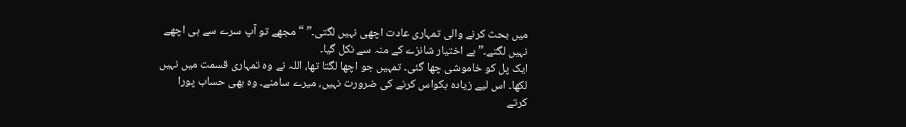میں بحث کرنے والی تمہاری عادت اچھی نہیں لگتی۔” “مجھے تو آپ سرے سے ہی اچھے نہیں لگتے۔” بے اختیار شانزے کے منہ سے نکل گیا۔
ایک پل کو خاموشی چھا گئی۔ تمہیں جو اچھا لگتا تھا، اللہ نے وہ تمہاری قسمت میں نہیں لکھا۔ اس لیے زیادہ بکواس کرنے کی ضرورت نہیں، میرے سامنے۔ وہ بھی حساب پورا کرتے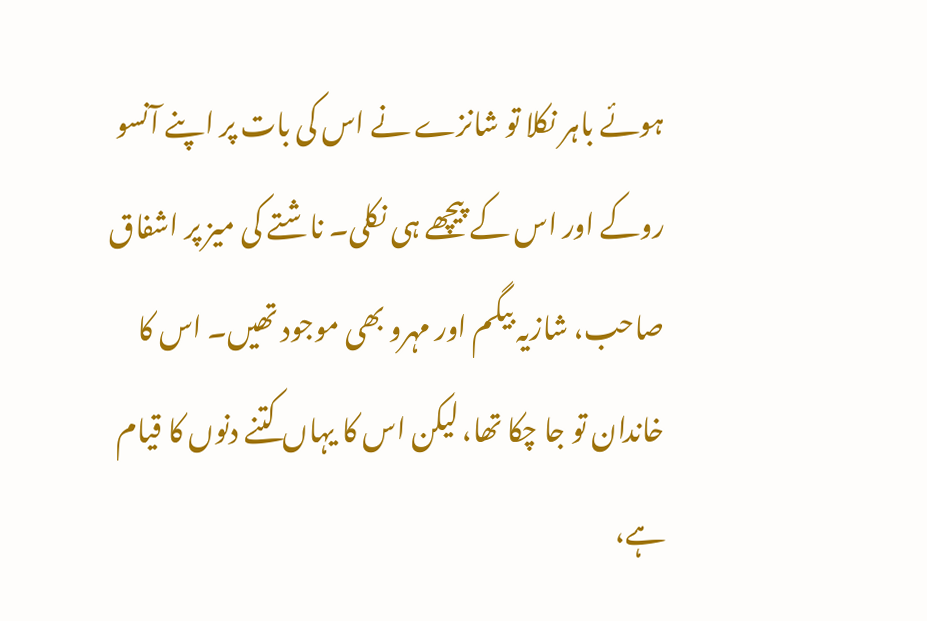ہوئے باہر نکلا تو شانزے نے اس کی بات پر اپنے آنسو روکے اور اس کے پیچھے ہی نکلی۔ ناشتے کی میز پر اشفاق صاحب، شازیہ بیگم اور مہرو بھی موجود تھیں۔ اس کا خاندان تو جا چکا تھا، لیکن اس کا یہاں کتنے دنوں کا قیام ہے،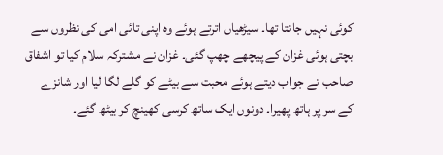کوئی نہیں جانتا تھا۔ سیڑھیاں اترتے ہوئے وہ اپنی تائی امی کی نظروں سے بچتی ہوئی غزان کے پیچھے چھپ گئی۔ غزان نے مشترکہ سلام کیا تو اشفاق صاحب نے جواب دیتے ہوئے محبت سے بیٹے کو گلے لگا لیا اور شانزے کے سر پر ہاتھ پھیرا۔ دونوں ایک ساتھ کرسی کھینچ کر بیٹھ گئے۔